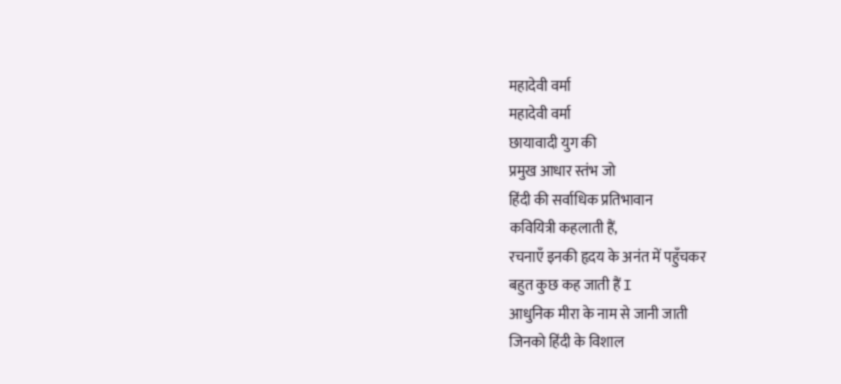महादेवी वर्मा
महादेवी वर्मा
छायावादी युग की
प्रमुख आधार स्तंभ जो
हिंदी की सर्वाधिक प्रतिभावान
कवियित्री कहलाती हैं,
रचनाएँ इनकी हृदय के अनंत में पहुँचकर
बहुत कुछ कह जाती हैं I
आधुनिक मीरा के नाम से जानी जाती
जिनको हिंदी के विशाल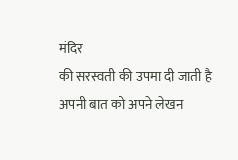मंदिर
की सरस्वती की उपमा दी जाती है
अपनी बात को अपने लेखन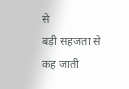से
बड़ी सहजता से कह जाती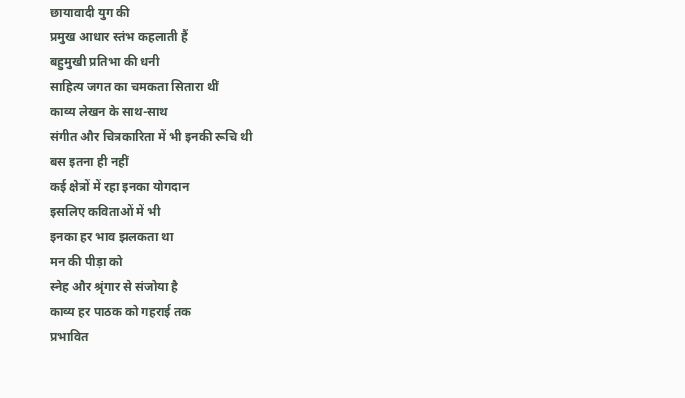छायावादी युग की
प्रमुख आधार स्तंभ कहलाती हैं
बहुमुखी प्रतिभा की धनी
साहित्य जगत का चमकता सितारा थीं
काव्य लेखन के साथ-साथ
संगीत और चित्रकारिता में भी इनकी रूचि थी
बस इतना ही नहीं
कई क्षेत्रों में रहा इनका योगदान
इसलिए कविताओं में भी
इनका हर भाव झलकता था
मन की पीड़ा को
स्नेह और श्रृंगार से संजोया है
काव्य हर पाठक को गहराई तक
प्रभावित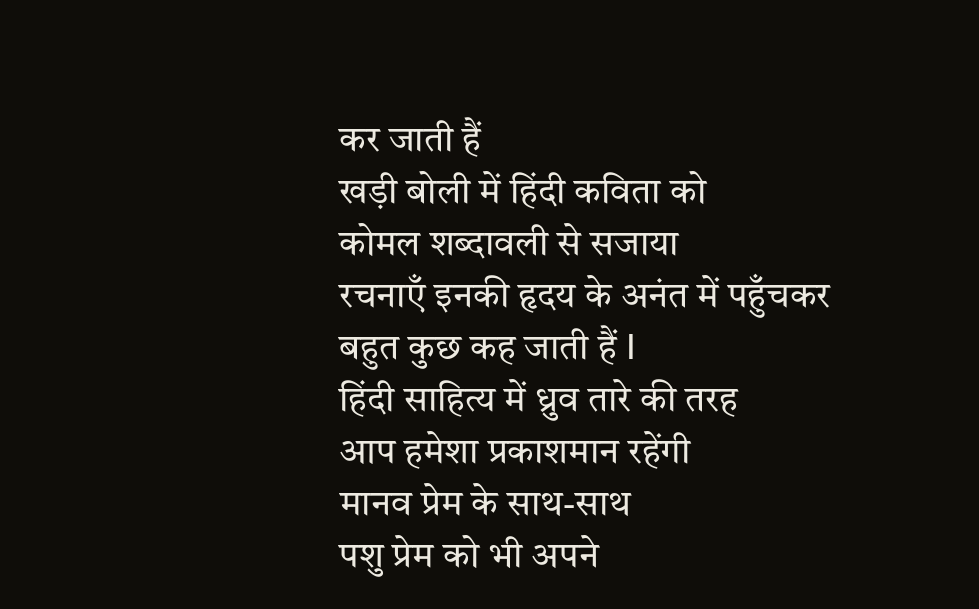कर जाती हैं
खड़ी बोली में हिंदी कविता को
कोमल शब्दावली से सजाया
रचनाएँ इनकी हृदय के अनंत में पहुँचकर
बहुत कुछ कह जाती हैं I
हिंदी साहित्य में ध्रुव तारे की तरह
आप हमेशा प्रकाशमान रहेंगी
मानव प्रेम के साथ-साथ
पशु प्रेम को भी अपने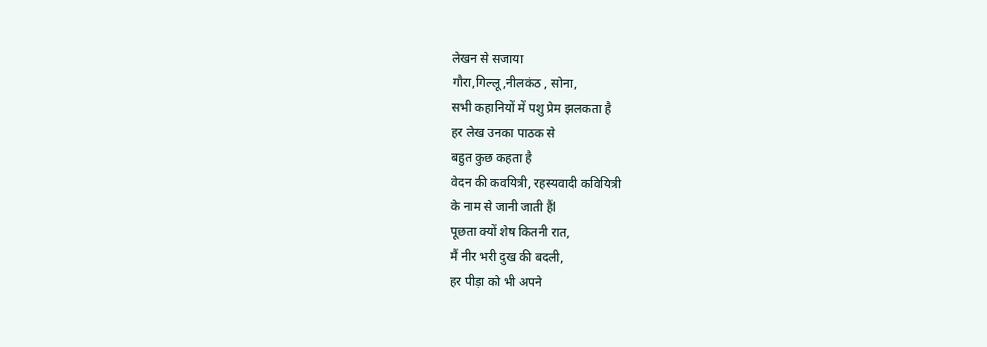लेखन से सजाया
गौरा,गिल्लू,नीलकंठ , सोना,
सभी कहानियों में पशु प्रेम झलकता है
हर लेख उनका पाठक से
बहुत कुछ कहता है
वेदन की कवयित्री, रहस्यवादी कवियित्री
के नाम से जानी जाती हैंl
पूछता क्यों शेष कितनी रात,
मैं नीर भरी दुख की बदली,
हर पीड़ा को भी अपने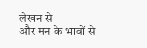लेखन से
और मन के भावों से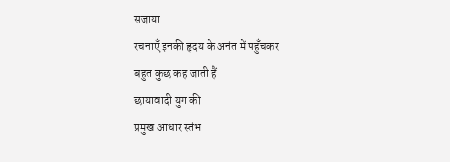सजाया
रचनाएँ इनकी हृदय के अनंत में पहुँचकर
बहुत कुछ कह जाती हैं
छायावादी युग की
प्रमुख आधार स्तंभ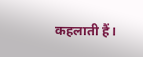कहलाती हैं।